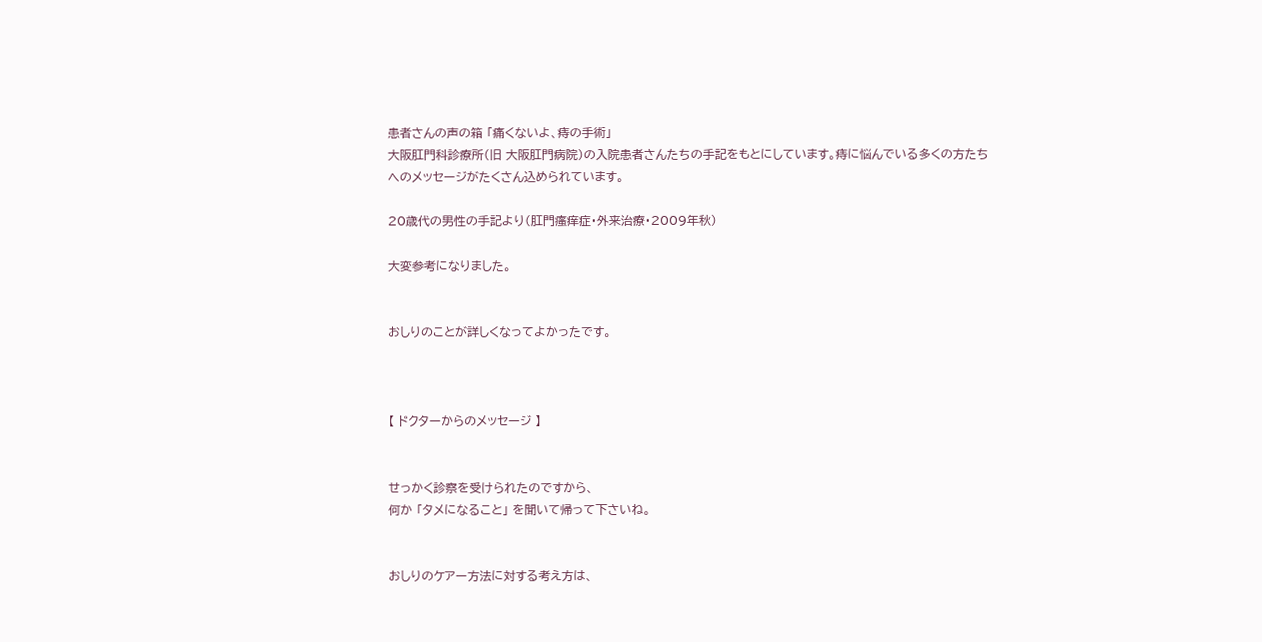患者さんの声の箱 「痛くないよ、痔の手術」
大阪肛門科診療所(旧 大阪肛門病院)の入院患者さんたちの手記をもとにしています。痔に悩んでいる多くの方たちへのメッセージがたくさん込められています。

20歳代の男性の手記より(肛門瘙痒症・外来治療・2009年秋)

大変参考になりました。


おしりのことが詳しくなってよかったです。



【 ドクターからのメッセージ 】


せっかく診察を受けられたのですから、
何か 「タメになること」 を聞いて帰って下さいね。


おしりのケアー方法に対する考え方は、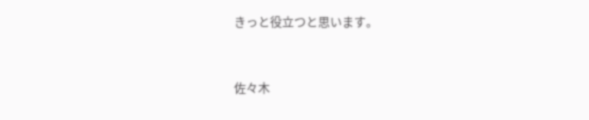きっと役立つと思います。


佐々木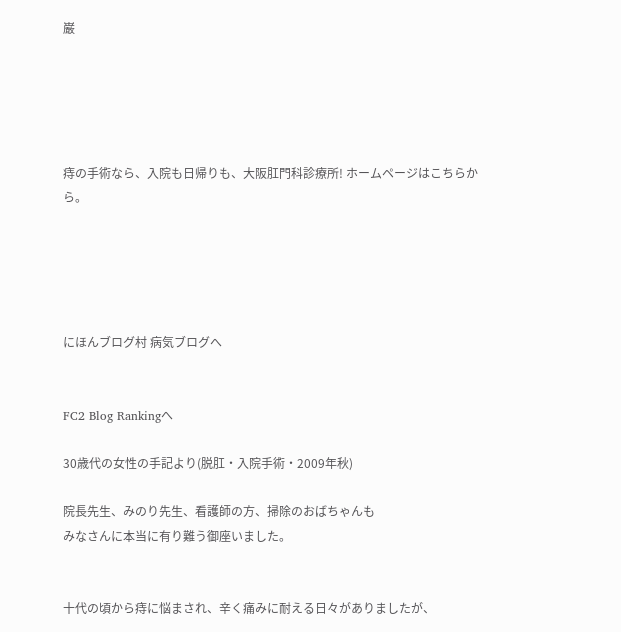巌





痔の手術なら、入院も日帰りも、大阪肛門科診療所! ホームページはこちらから。





にほんブログ村 病気ブログへ


FC2 Blog Rankingへ

30歳代の女性の手記より(脱肛・入院手術・2009年秋)

院長先生、みのり先生、看護師の方、掃除のおばちゃんも
みなさんに本当に有り難う御座いました。


十代の頃から痔に悩まされ、辛く痛みに耐える日々がありましたが、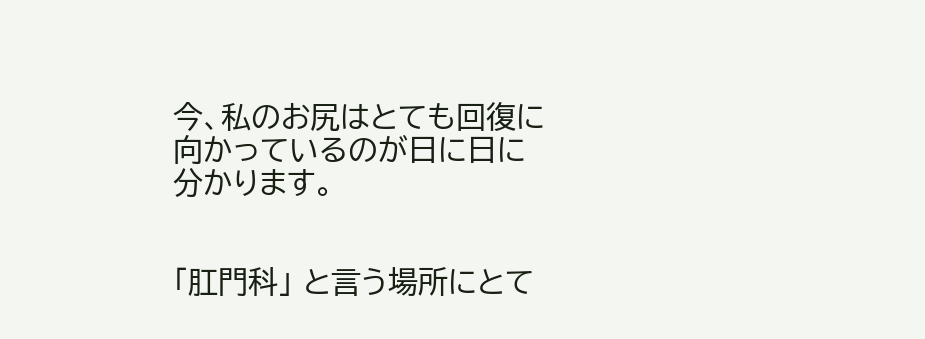今、私のお尻はとても回復に向かっているのが日に日に分かります。


「肛門科」 と言う場所にとて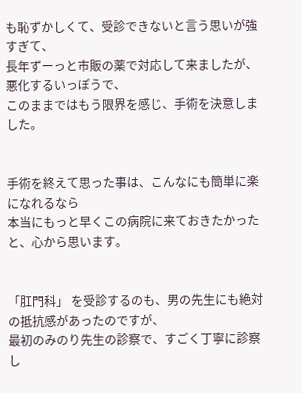も恥ずかしくて、受診できないと言う思いが強すぎて、
長年ずーっと市販の薬で対応して来ましたが、悪化するいっぽうで、
このままではもう限界を感じ、手術を決意しました。


手術を終えて思った事は、こんなにも簡単に楽になれるなら
本当にもっと早くこの病院に来ておきたかったと、心から思います。


「肛門科」 を受診するのも、男の先生にも絶対の抵抗感があったのですが、
最初のみのり先生の診察で、すごく丁寧に診察し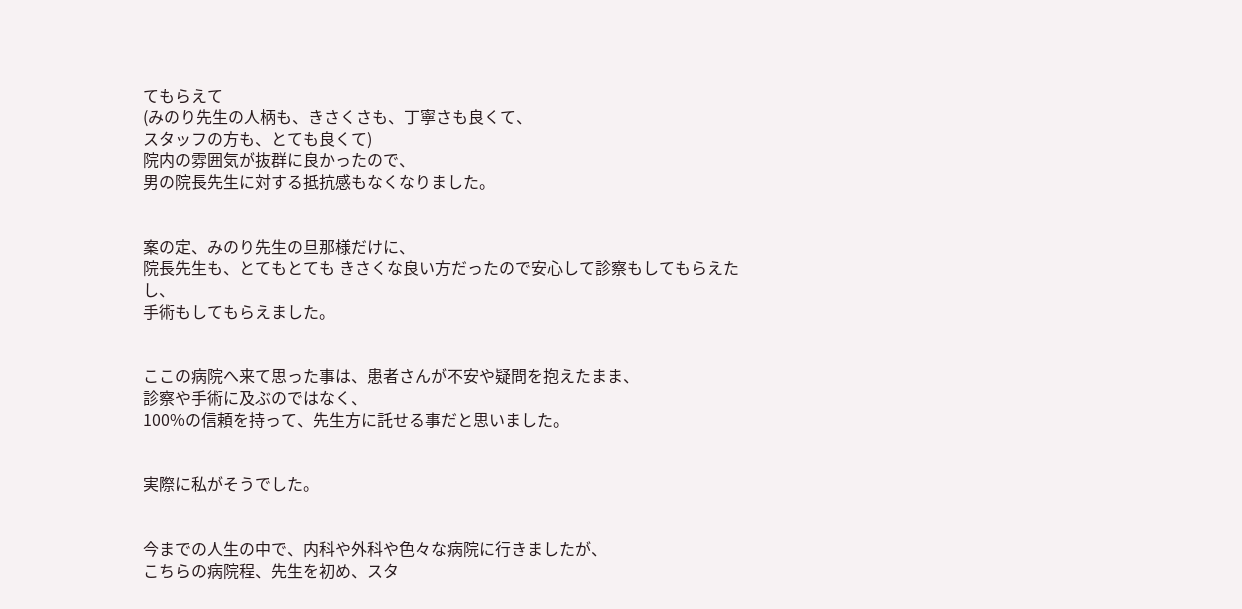てもらえて
(みのり先生の人柄も、きさくさも、丁寧さも良くて、
スタッフの方も、とても良くて)
院内の雰囲気が抜群に良かったので、
男の院長先生に対する抵抗感もなくなりました。


案の定、みのり先生の旦那様だけに、
院長先生も、とてもとても きさくな良い方だったので安心して診察もしてもらえたし、
手術もしてもらえました。


ここの病院へ来て思った事は、患者さんが不安や疑問を抱えたまま、
診察や手術に及ぶのではなく、
100%の信頼を持って、先生方に託せる事だと思いました。


実際に私がそうでした。


今までの人生の中で、内科や外科や色々な病院に行きましたが、
こちらの病院程、先生を初め、スタ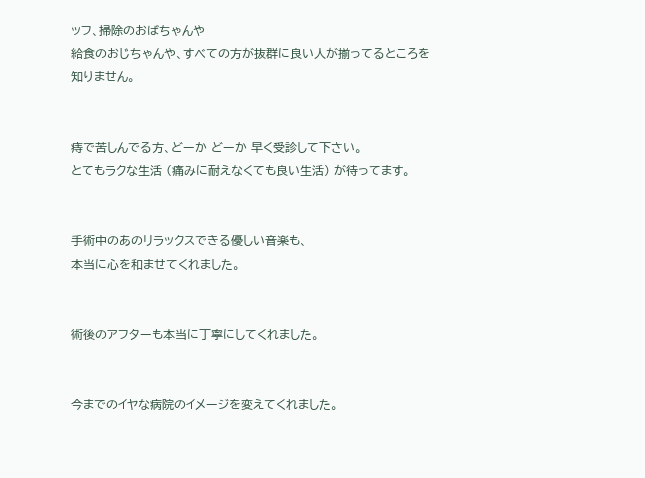ッフ、掃除のおばちゃんや
給食のおじちゃんや、すべての方が抜群に良い人が揃ってるところを知りません。


痔で苦しんでる方、どーか どーか 早く受診して下さい。
とてもラクな生活 (痛みに耐えなくても良い生活) が待ってます。


手術中のあのリラックスできる優しい音楽も、
本当に心を和ませてくれました。


術後のアフターも本当に丁寧にしてくれました。


今までのイヤな病院のイメージを変えてくれました。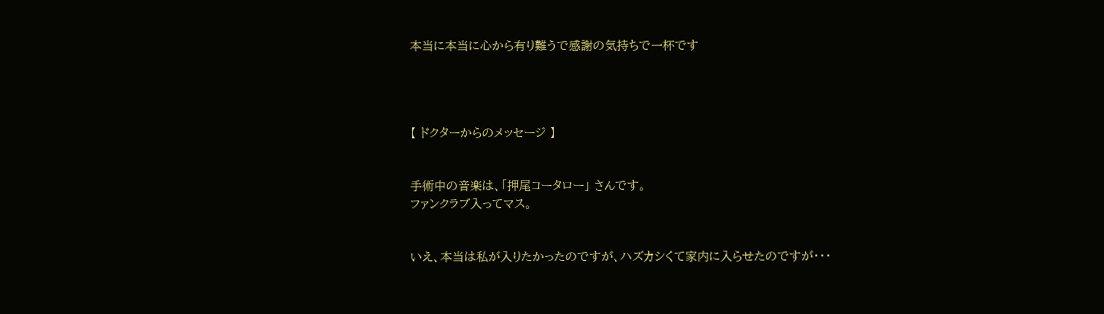本当に本当に心から有り難うで感謝の気持ちで一杯です




【 ドクターからのメッセージ 】


手術中の音楽は、「押尾コータロー」 さんです。
ファンクラブ入ってマス。


いえ、本当は私が入りたかったのですが、ハズカシくて家内に入らせたのですが・・・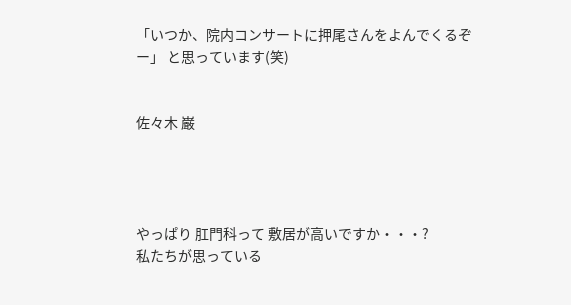「いつか、院内コンサートに押尾さんをよんでくるぞー」 と思っています(笑)


佐々木 巌




やっぱり 肛門科って 敷居が高いですか・・・?
私たちが思っている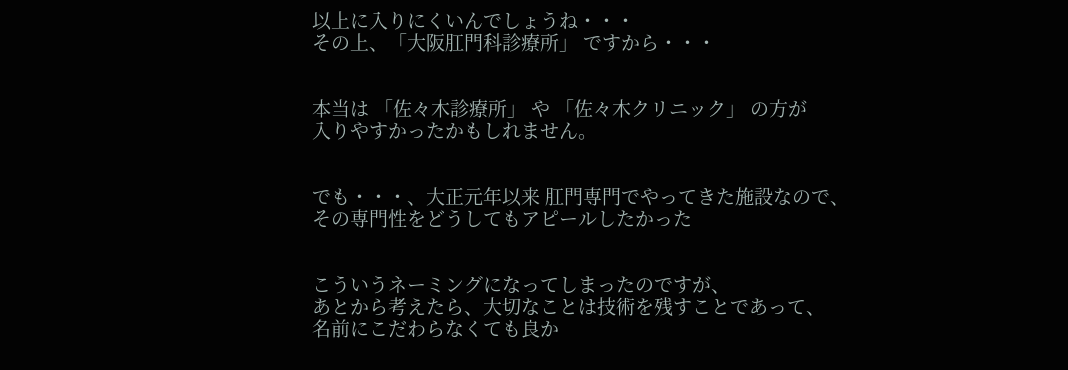以上に入りにくいんでしょうね・・・
その上、「大阪肛門科診療所」 ですから・・・


本当は 「佐々木診療所」 や 「佐々木クリニック」 の方が
入りやすかったかもしれません。


でも・・・、大正元年以来 肛門専門でやってきた施設なので、
その専門性をどうしてもアピールしたかった


こういうネーミングになってしまったのですが、
あとから考えたら、大切なことは技術を残すことであって、
名前にこだわらなくても良か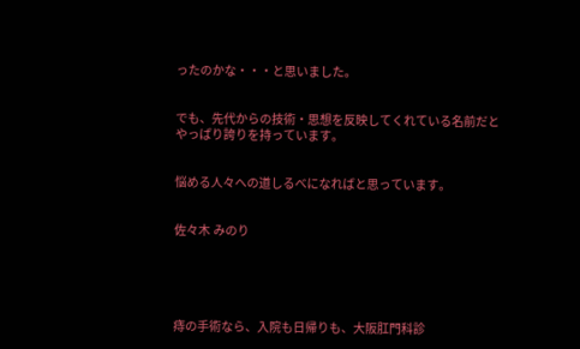ったのかな・・・と思いました。


でも、先代からの技術・思想を反映してくれている名前だと
やっぱり誇りを持っています。


悩める人々への道しるべになればと思っています。


佐々木 みのり





痔の手術なら、入院も日帰りも、大阪肛門科診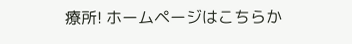療所! ホームページはこちらか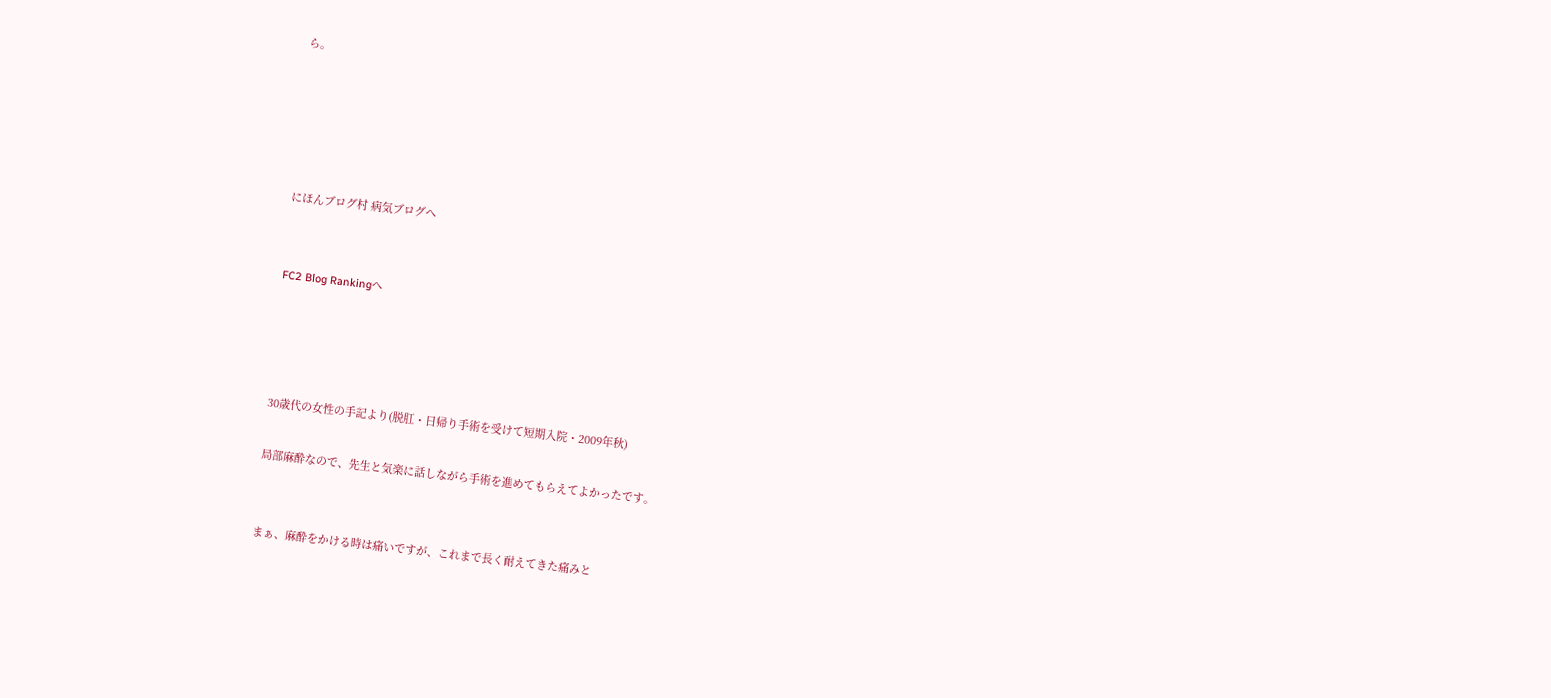ら。





にほんブログ村 病気ブログへ


FC2 Blog Rankingへ




30歳代の女性の手記より(脱肛・日帰り手術を受けて短期入院・2009年秋)

局部麻酔なので、先生と気楽に話しながら手術を進めてもらえてよかったです。


まぁ、麻酔をかける時は痛いですが、これまで長く耐えてきた痛みと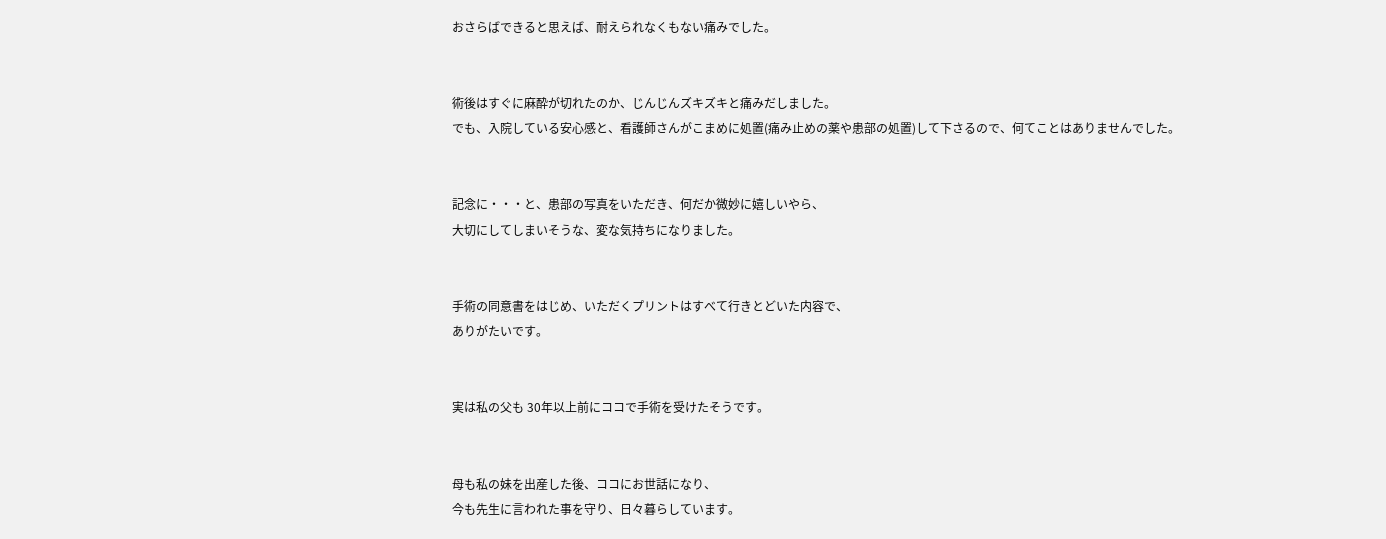おさらばできると思えば、耐えられなくもない痛みでした。


術後はすぐに麻酔が切れたのか、じんじんズキズキと痛みだしました。
でも、入院している安心感と、看護師さんがこまめに処置(痛み止めの薬や患部の処置)して下さるので、何てことはありませんでした。


記念に・・・と、患部の写真をいただき、何だか微妙に嬉しいやら、
大切にしてしまいそうな、変な気持ちになりました。


手術の同意書をはじめ、いただくプリントはすべて行きとどいた内容で、
ありがたいです。


実は私の父も 30年以上前にココで手術を受けたそうです。


母も私の妹を出産した後、ココにお世話になり、
今も先生に言われた事を守り、日々暮らしています。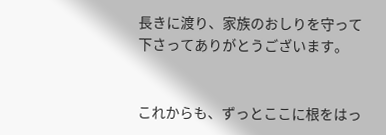長きに渡り、家族のおしりを守って下さってありがとうございます。


これからも、ずっとここに根をはっ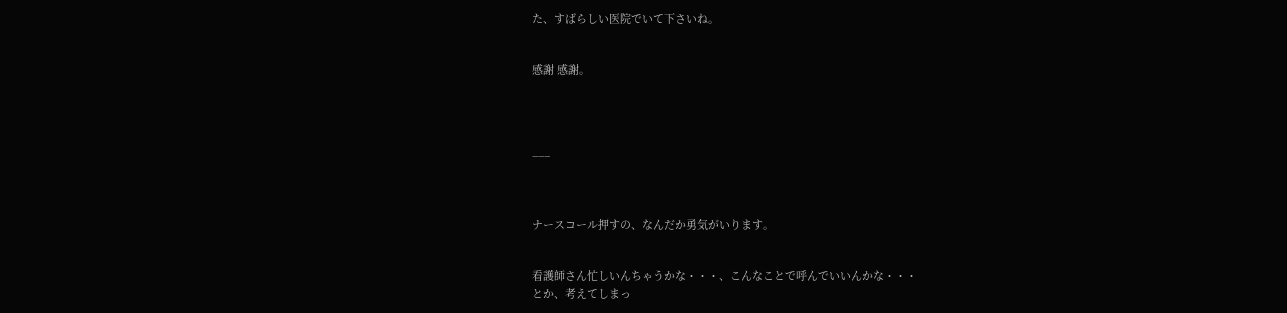た、すばらしい医院でいて下さいね。


感謝 感謝。




−−−



ナースコール押すの、なんだか勇気がいります。


看護師さん忙しいんちゃうかな・・・、こんなことで呼んでいいんかな・・・
とか、考えてしまっ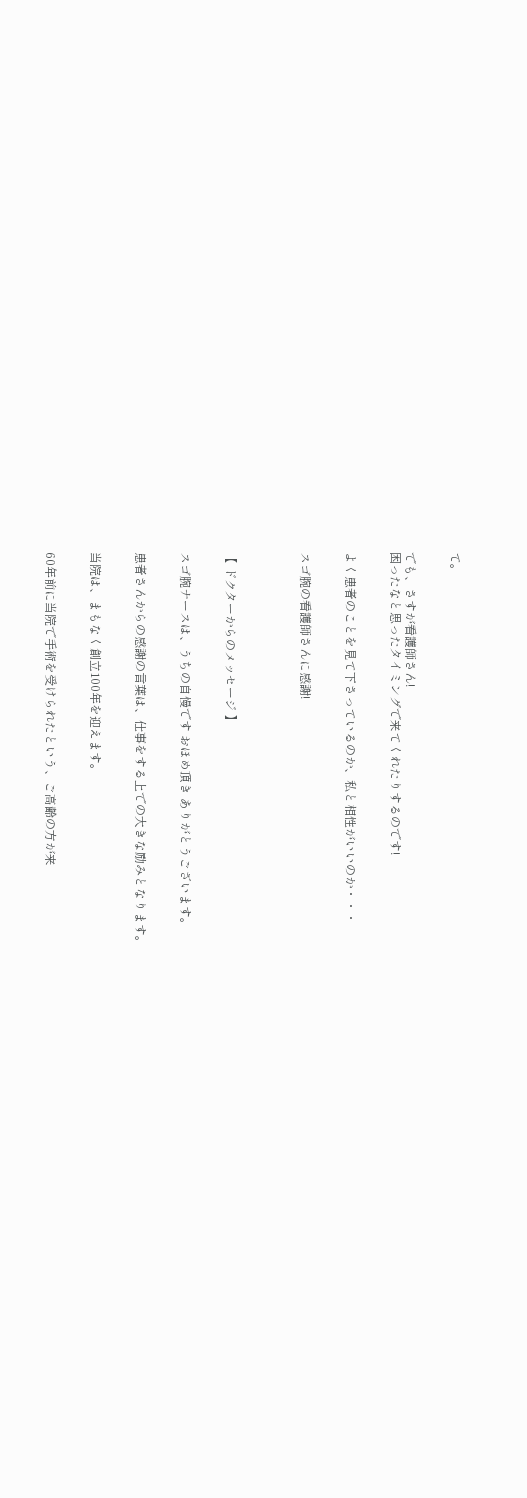て。


でも、さすが看護師さん!
困ったなと思ったタイミングで来てくれたりするのです!


よく患者のことを見て下さっているのか、私と相性がいいのか・・・


スゴ腕の看護師さんに感謝!




【 ドクターからのメッセージ 】


スゴ腕ナースは、うちの自慢です おほめ頂き ありがとうございます。


患者さんからの感謝の言葉は、仕事をする上での大きな励みとなります。


当院は、まもなく創立100年を迎えます。


60年前に当院で手術を受けられたという、ご高齢の方が来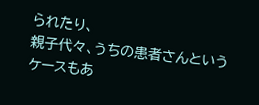られたり、
親子代々、うちの患者さんというケースもあ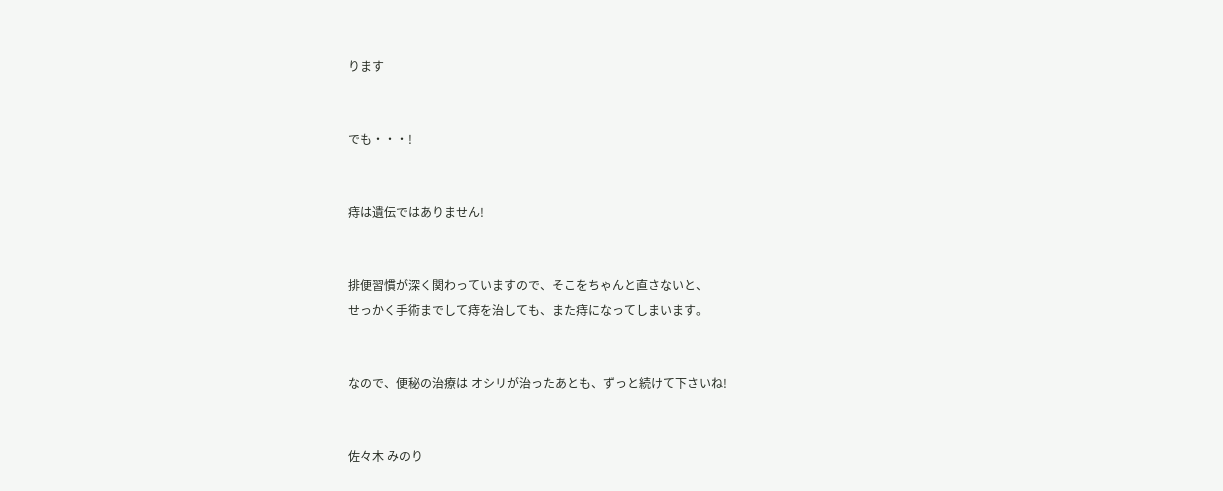ります


でも・・・!


痔は遺伝ではありません!


排便習慣が深く関わっていますので、そこをちゃんと直さないと、
せっかく手術までして痔を治しても、また痔になってしまいます。


なので、便秘の治療は オシリが治ったあとも、ずっと続けて下さいね!


佐々木 みのり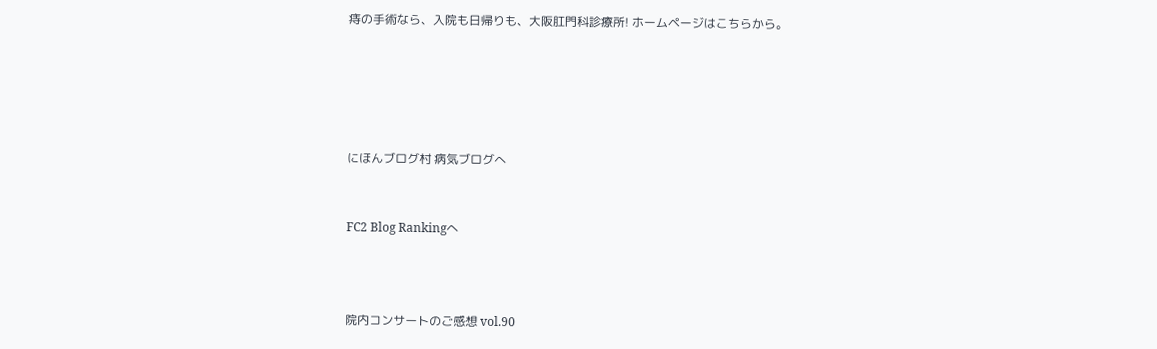痔の手術なら、入院も日帰りも、大阪肛門科診療所! ホームページはこちらから。





にほんブログ村 病気ブログへ


FC2 Blog Rankingへ



院内コンサートのご感想 vol.90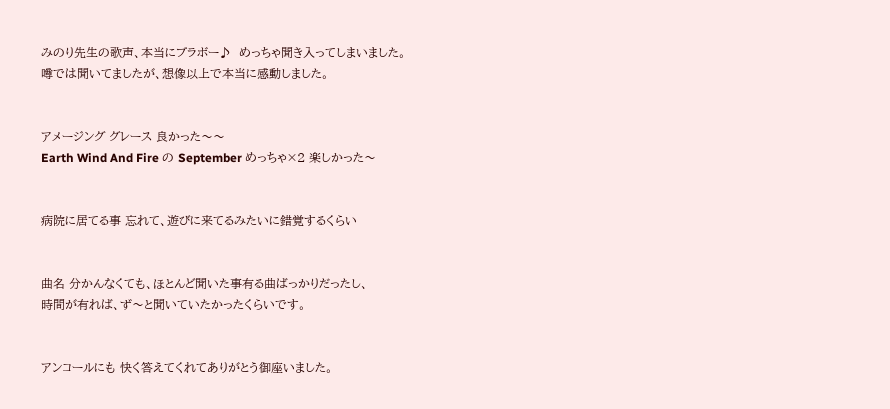みのり先生の歌声、本当にブラボー♪  めっちゃ聞き入ってしまいました。
噂では聞いてましたが、想像以上で本当に感動しました。


アメージング グレース 良かった〜〜
Earth Wind And Fire の September めっちゃ×2 楽しかった〜


病院に居てる事 忘れて、遊びに来てるみたいに錯覚するくらい


曲名 分かんなくても、ほとんど聞いた事有る曲ばっかりだったし、
時間が有れば、ず〜と聞いていたかったくらいです。


アンコールにも 快く答えてくれてありがとう御座いました。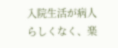入院生活が病人らしくなく、楽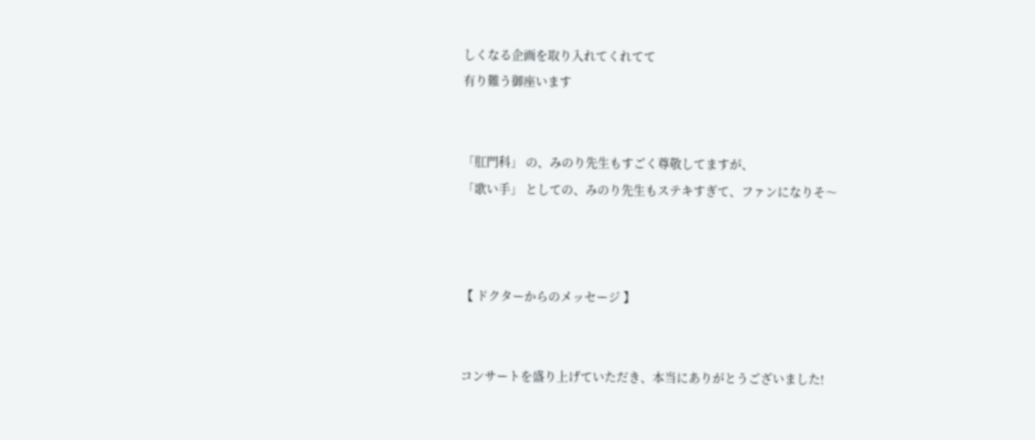しくなる企画を取り入れてくれてて
有り難う御座います


「肛門科」 の、みのり先生もすごく尊敬してますが、
「歌い手」 としての、みのり先生もステキすぎて、ファンになりそ〜



【 ドクターからのメッセージ 】


コンサートを盛り上げていただき、本当にありがとうございました!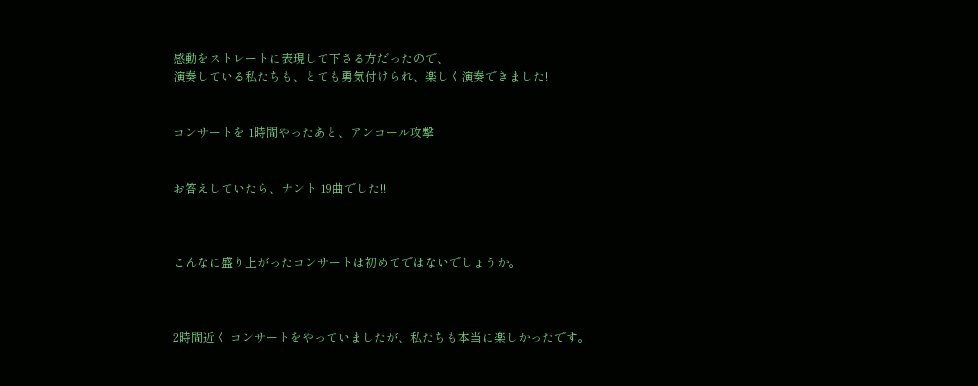感動をストレートに表現して下さる方だったので、
演奏している私たちも、とても勇気付けられ、楽しく演奏できました!


コンサートを 1時間やったあと、アンコール攻撃


お答えしていたら、ナント 19曲でした!!



こんなに盛り上がったコンサートは初めてではないでしょうか。



2時間近く コンサートをやっていましたが、私たちも本当に楽しかったです。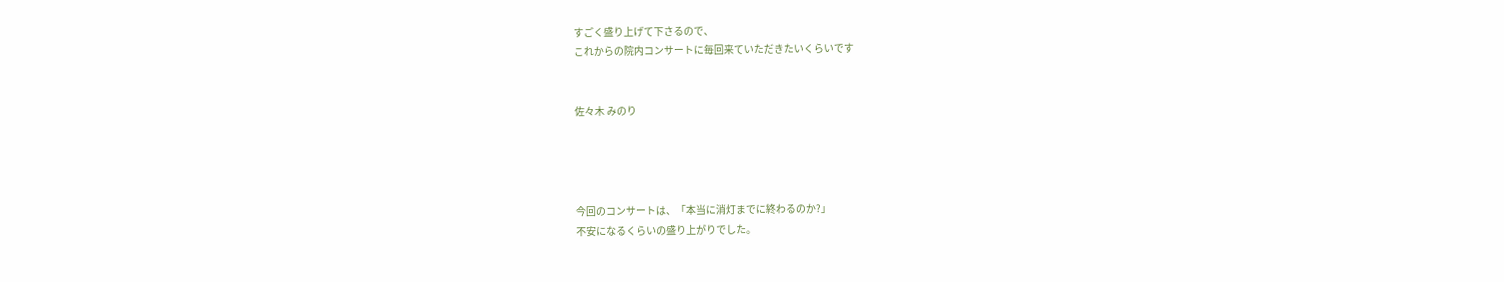すごく盛り上げて下さるので、
これからの院内コンサートに毎回来ていただきたいくらいです


佐々木 みのり




今回のコンサートは、「本当に消灯までに終わるのか?」
不安になるくらいの盛り上がりでした。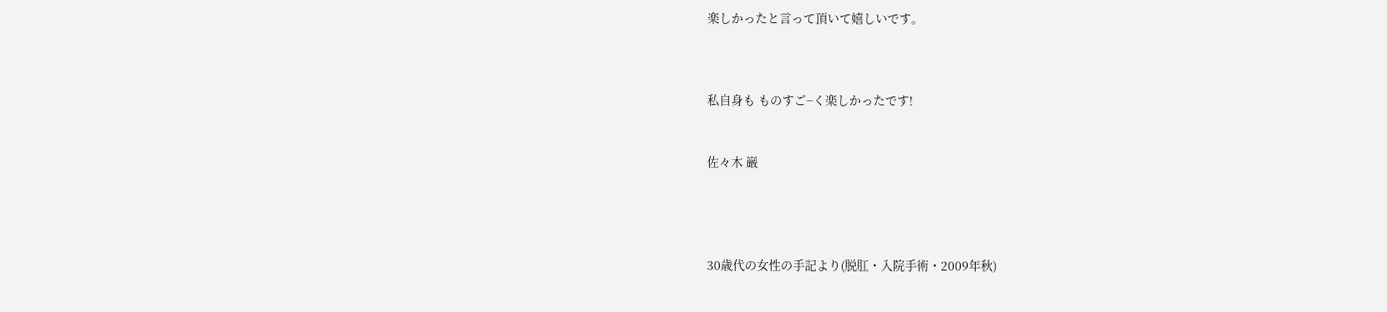楽しかったと言って頂いて嬉しいです。



私自身も ものすご−く楽しかったです!


佐々木 巌




30歳代の女性の手記より(脱肛・入院手術・2009年秋)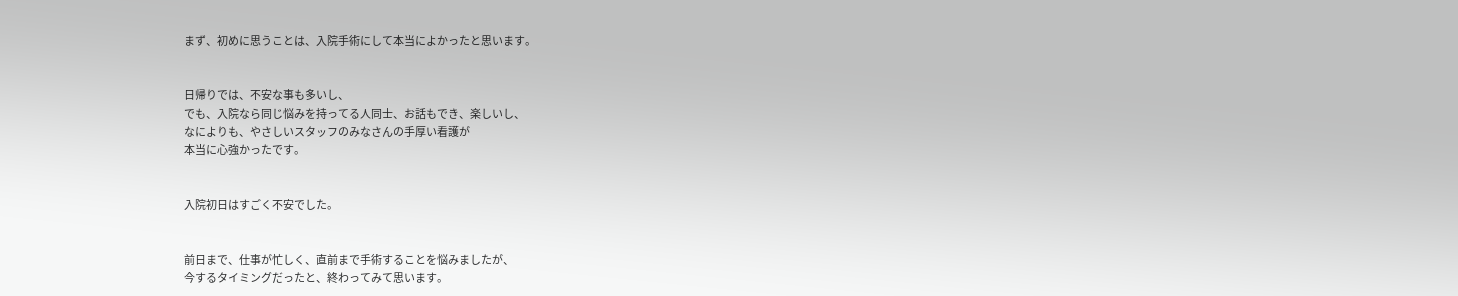まず、初めに思うことは、入院手術にして本当によかったと思います。


日帰りでは、不安な事も多いし、
でも、入院なら同じ悩みを持ってる人同士、お話もでき、楽しいし、
なによりも、やさしいスタッフのみなさんの手厚い看護が
本当に心強かったです。


入院初日はすごく不安でした。


前日まで、仕事が忙しく、直前まで手術することを悩みましたが、
今するタイミングだったと、終わってみて思います。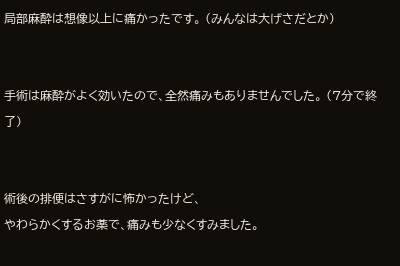局部麻酔は想像以上に痛かったです。 (みんなは大げさだとか)


手術は麻酔がよく効いたので、全然痛みもありませんでした。 (7分で終了)


術後の排便はさすがに怖かったけど、
やわらかくするお薬で、痛みも少なくすみました。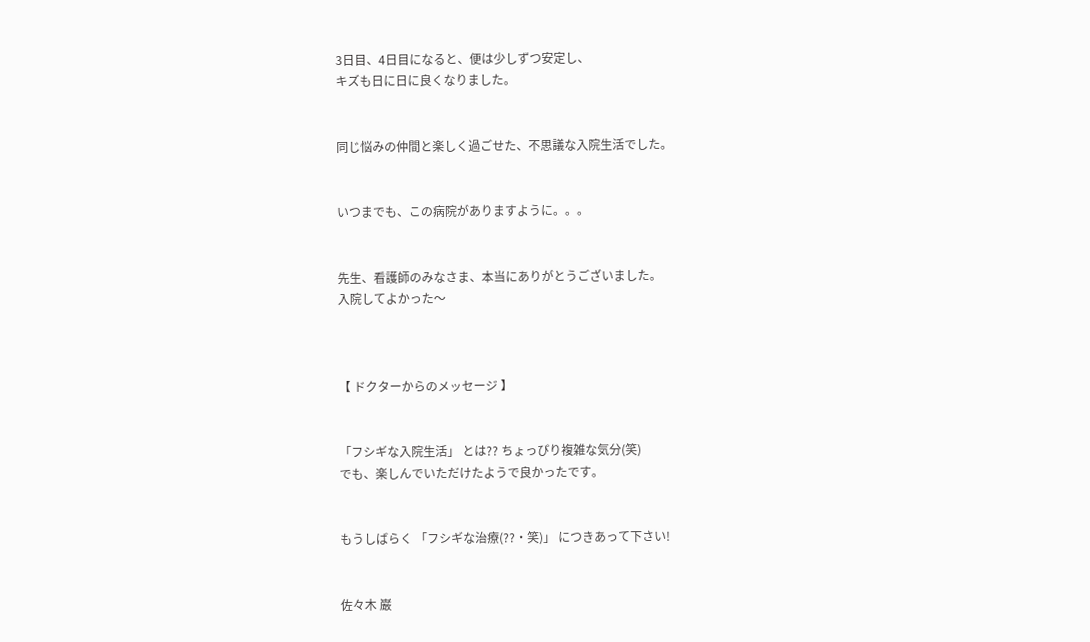3日目、4日目になると、便は少しずつ安定し、
キズも日に日に良くなりました。


同じ悩みの仲間と楽しく過ごせた、不思議な入院生活でした。


いつまでも、この病院がありますように。。。


先生、看護師のみなさま、本当にありがとうございました。
入院してよかった〜



【 ドクターからのメッセージ 】


「フシギな入院生活」 とは?? ちょっぴり複雑な気分(笑)
でも、楽しんでいただけたようで良かったです。


もうしばらく 「フシギな治療(??・笑)」 につきあって下さい!


佐々木 巌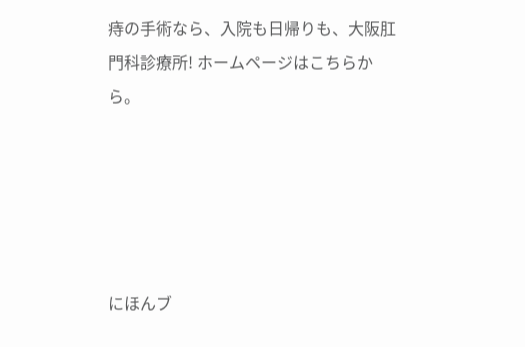痔の手術なら、入院も日帰りも、大阪肛門科診療所! ホームページはこちらから。





にほんブ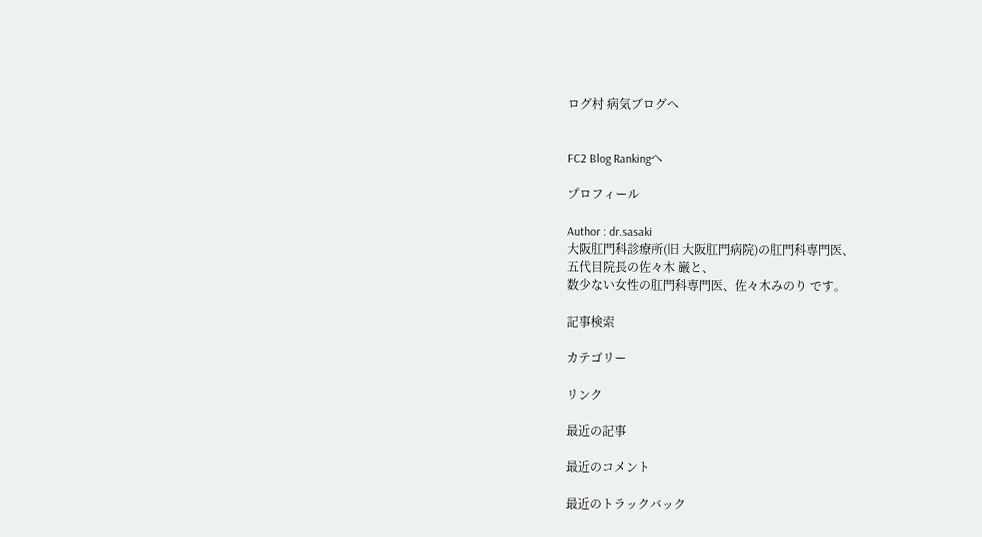ログ村 病気ブログへ


FC2 Blog Rankingへ

プロフィール

Author : dr.sasaki
大阪肛門科診療所(旧 大阪肛門病院)の肛門科専門医、
五代目院長の佐々木 巌と、
数少ない女性の肛門科専門医、佐々木みのり です。

記事検索

カテゴリー

リンク

最近の記事

最近のコメント

最近のトラックバック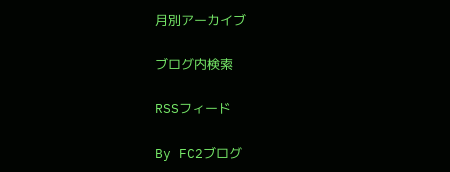月別アーカイブ

ブログ内検索

RSSフィード

By FC2ブログ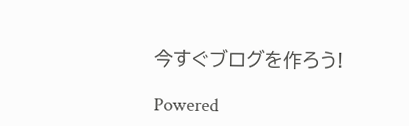今すぐブログを作ろう!

Powered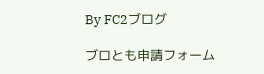By FC2ブログ

ブロとも申請フォーム